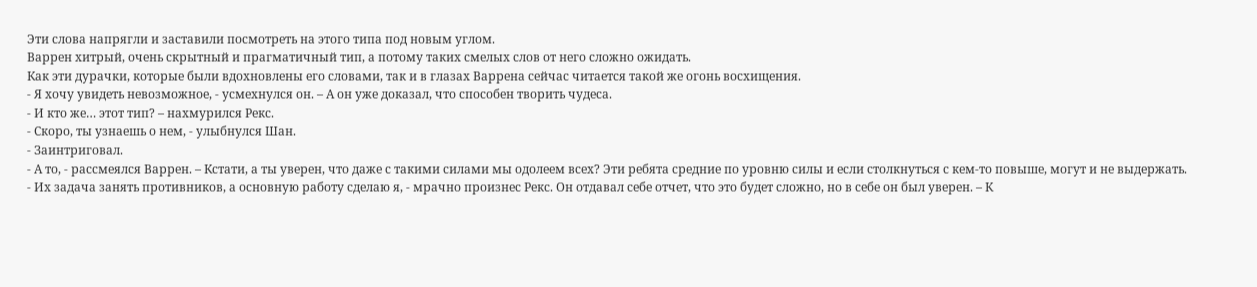Эти слова напрягли и заставили посмотреть на этого типа под новым углом.
Варрен хитрый, очень скрытный и прагматичный тип, а потому таких смелых слов от него сложно ожидать.
Как эти дурачки, которые были вдохновлены его словами, так и в глазах Варрена сейчас читается такой же огонь восхищения.
- Я хочу увидеть невозможное, - усмехнулся он. – А он уже доказал, что способен творить чудеса.
- И кто же… этот тип? – нахмурился Рекс.
- Скоро, ты узнаешь о нем, - улыбнулся Шан.
- Заинтриговал.
- А то, - рассмеялся Варрен. – Кстати, а ты уверен, что даже с такими силами мы одолеем всех? Эти ребята средние по уровню силы и если столкнуться с кем-то повыше, могут и не выдержать.
- Их задача занять противников, а основную работу сделаю я, - мрачно произнес Рекс. Он отдавал себе отчет, что это будет сложно, но в себе он был уверен. – К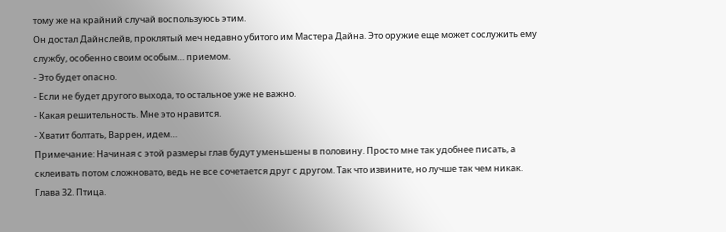тому же на крайний случай воспользуюсь этим.
Он достал Дайнслейв, проклятый меч недавно убитого им Мастера Дайна. Это оружие еще может сослужить ему службу, особенно своим особым… приемом.
- Это будет опасно.
- Если не будет другого выхода, то остальное уже не важно.
- Какая решительность. Мне это нравится.
- Хватит болтать, Варрен, идем…
Примечание: Начиная с этой размеры глав будут уменьшены в половину. Просто мне так удобнее писать, а склеивать потом сложновато, ведь не все сочетается друг с другом. Так что извините, но лучше так чем никак.
Глава 32. Птица.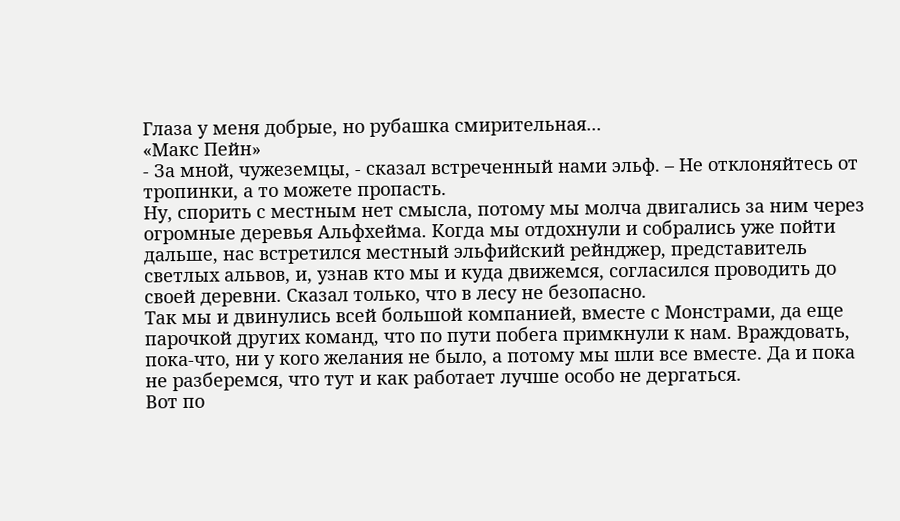Глаза у меня добрые, но рубашка смирительная...
«Макс Пейн»
- За мной, чужеземцы, - сказал встреченный нами эльф. – Не отклоняйтесь от тропинки, а то можете пропасть.
Ну, спорить с местным нет смысла, потому мы молча двигались за ним через огромные деревья Альфхейма. Когда мы отдохнули и собрались уже пойти дальше, нас встретился местный эльфийский рейнджер, представитель светлых альвов, и, узнав кто мы и куда движемся, согласился проводить до своей деревни. Сказал только, что в лесу не безопасно.
Так мы и двинулись всей большой компанией, вместе с Монстрами, да еще парочкой других команд, что по пути побега примкнули к нам. Враждовать, пока-что, ни у кого желания не было, а потому мы шли все вместе. Да и пока не разберемся, что тут и как работает лучше особо не дергаться.
Вот по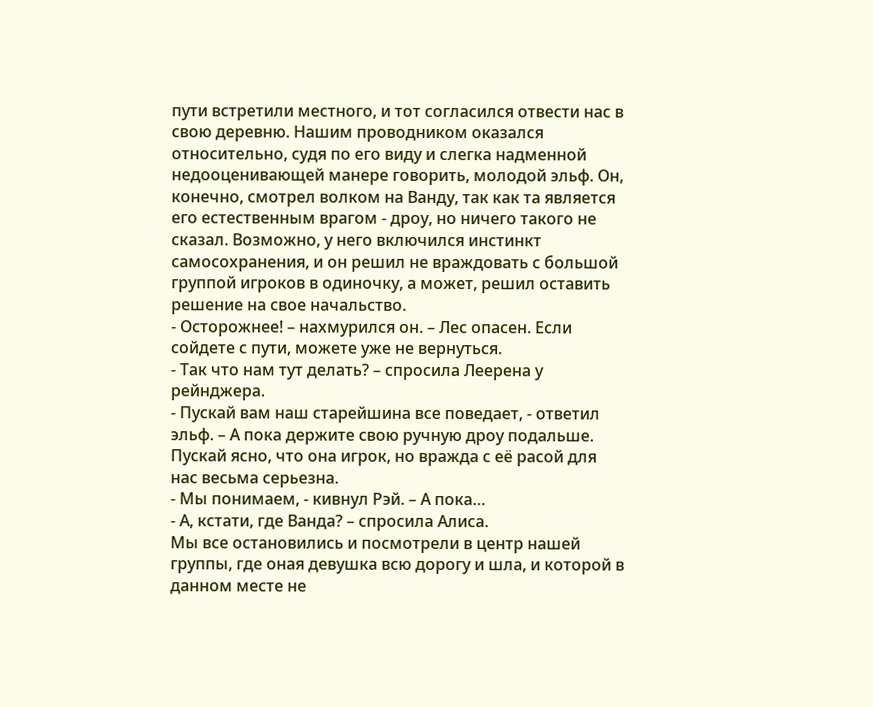пути встретили местного, и тот согласился отвести нас в свою деревню. Нашим проводником оказался относительно, судя по его виду и слегка надменной недооценивающей манере говорить, молодой эльф. Он, конечно, смотрел волком на Ванду, так как та является его естественным врагом - дроу, но ничего такого не сказал. Возможно, у него включился инстинкт самосохранения, и он решил не враждовать с большой группой игроков в одиночку, а может, решил оставить решение на свое начальство.
- Осторожнее! – нахмурился он. – Лес опасен. Если сойдете с пути, можете уже не вернуться.
- Так что нам тут делать? – спросила Леерена у рейнджера.
- Пускай вам наш старейшина все поведает, - ответил эльф. – А пока держите свою ручную дроу подальше. Пускай ясно, что она игрок, но вражда с её расой для нас весьма серьезна.
- Мы понимаем, - кивнул Рэй. – А пока…
- А, кстати, где Ванда? – спросила Алиса.
Мы все остановились и посмотрели в центр нашей группы, где оная девушка всю дорогу и шла, и которой в данном месте не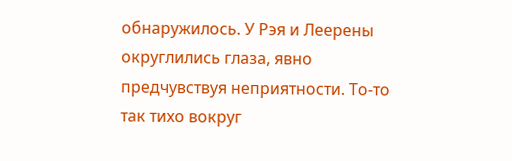обнаружилось. У Рэя и Леерены округлились глаза, явно предчувствуя неприятности. То-то так тихо вокруг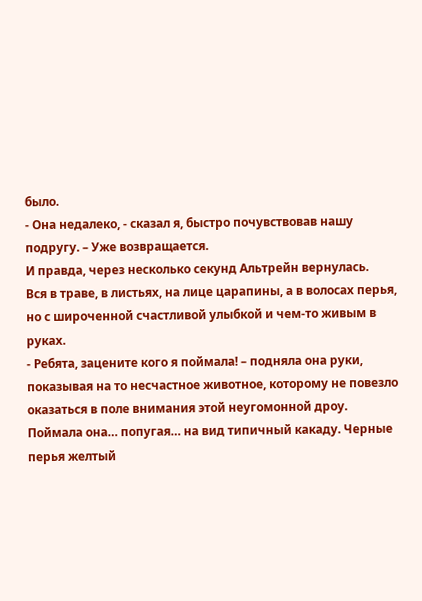было.
- Она недалеко, - сказал я, быстро почувствовав нашу подругу. – Уже возвращается.
И правда, через несколько секунд Альтрейн вернулась.
Вся в траве, в листьях, на лице царапины, а в волосах перья, но с широченной счастливой улыбкой и чем-то живым в руках.
- Ребята, зацените кого я поймала! – подняла она руки, показывая на то несчастное животное, которому не повезло оказаться в поле внимания этой неугомонной дроу.
Поймала она… попугая… на вид типичный какаду. Черные перья желтый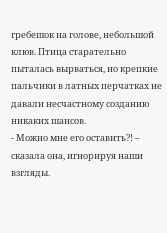гребешок на голове, небольшой клюв. Птица старательно пыталась вырваться, но крепкие пальчики в латных перчатках не давали несчастному созданию никаких шансов.
- Можно мне его оставить?! – сказала она, игнорируя наши взгляды.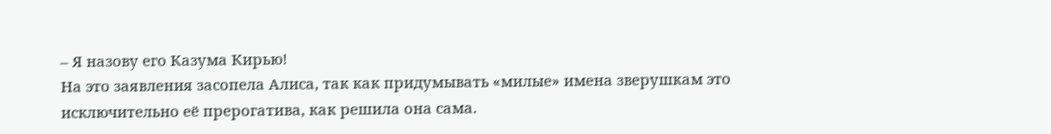– Я назову его Казума Кирью!
На это заявления засопела Алиса, так как придумывать «милые» имена зверушкам это исключительно её прерогатива, как решила она сама.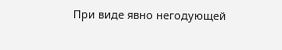При виде явно негодующей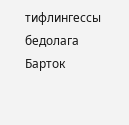тифлингессы бедолага Барток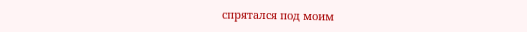спрятался под моим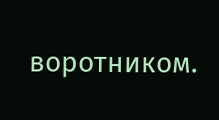воротником.